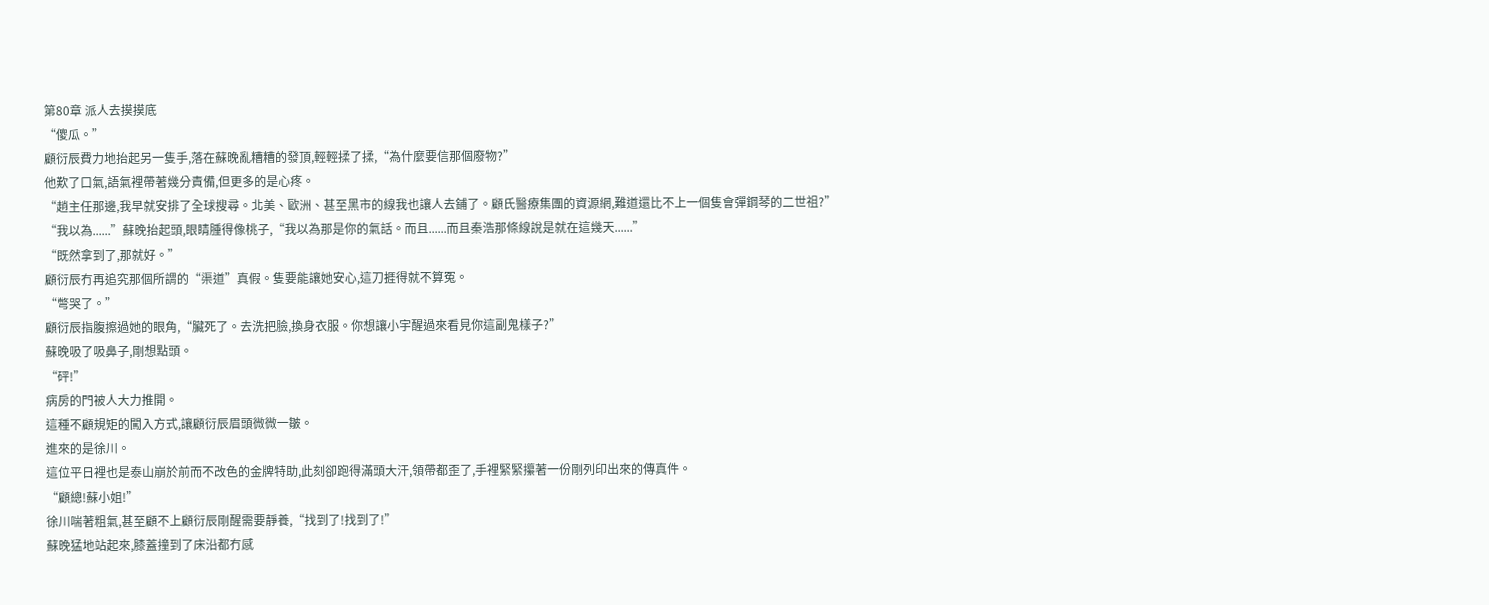第80章 派人去摸摸底
“傻瓜。”
顧衍辰費力地抬起另一隻手,落在蘇晚亂糟糟的發頂,輕輕揉了揉,“為什麼要信那個廢物?”
他歎了口氣,語氣裡帶著幾分責備,但更多的是心疼。
“趙主任那邊,我早就安排了全球搜尋。北美、歐洲、甚至黑市的線我也讓人去鋪了。顧氏醫療集團的資源網,難道還比不上一個隻會彈鋼琴的二世祖?”
“我以為......”蘇晚抬起頭,眼睛腫得像桃子,“我以為那是你的氣話。而且......而且秦浩那條線說是就在這幾天......”
“既然拿到了,那就好。”
顧衍辰冇再追究那個所謂的“渠道”真假。隻要能讓她安心,這刀捱得就不算冤。
“彆哭了。”
顧衍辰指腹擦過她的眼角,“臟死了。去洗把臉,換身衣服。你想讓小宇醒過來看見你這副鬼樣子?”
蘇晚吸了吸鼻子,剛想點頭。
“砰!”
病房的門被人大力推開。
這種不顧規矩的闖入方式,讓顧衍辰眉頭微微一皺。
進來的是徐川。
這位平日裡也是泰山崩於前而不改色的金牌特助,此刻卻跑得滿頭大汗,領帶都歪了,手裡緊緊攥著一份剛列印出來的傳真件。
“顧總!蘇小姐!”
徐川喘著粗氣,甚至顧不上顧衍辰剛醒需要靜養,“找到了!找到了!”
蘇晚猛地站起來,膝蓋撞到了床沿都冇感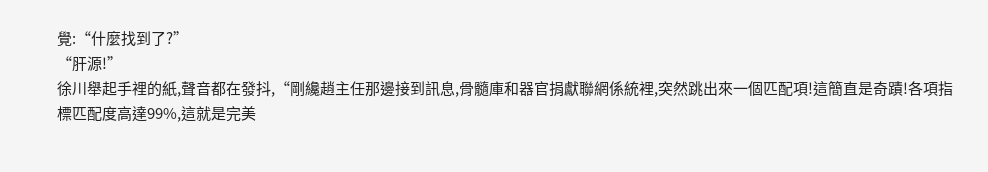覺:“什麼找到了?”
“肝源!”
徐川舉起手裡的紙,聲音都在發抖,“剛纔趙主任那邊接到訊息,骨髓庫和器官捐獻聯網係統裡,突然跳出來一個匹配項!這簡直是奇蹟!各項指標匹配度高達99%,這就是完美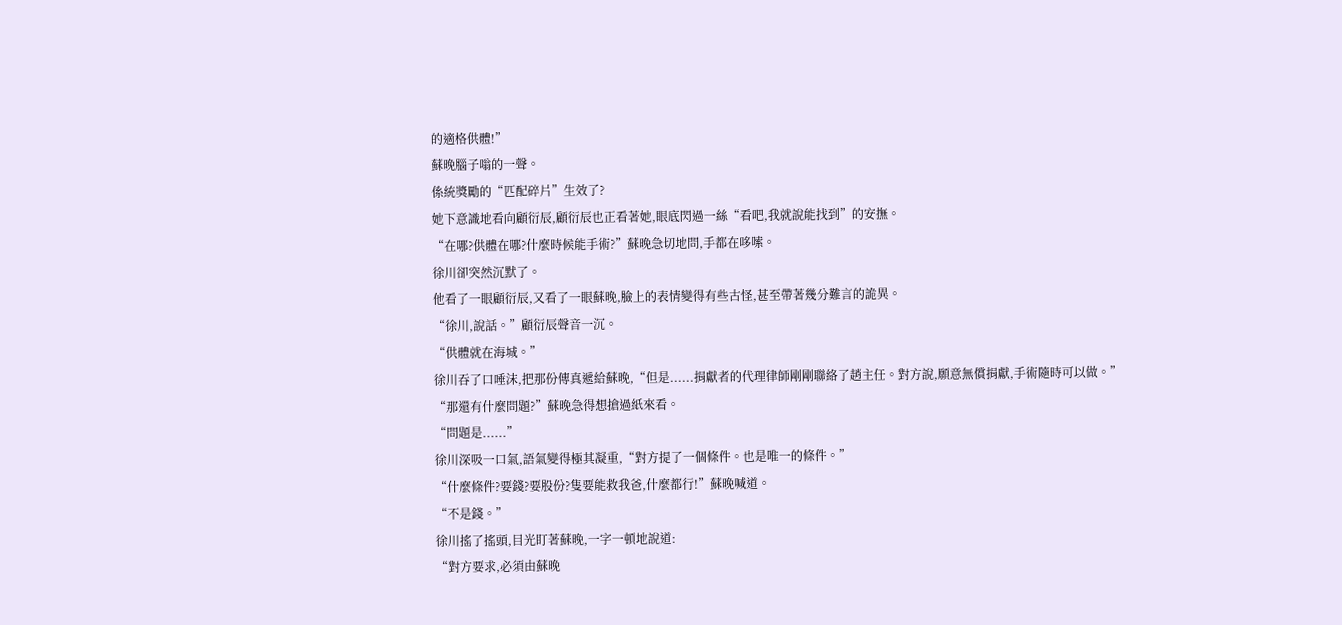的適格供體!”
蘇晚腦子嗡的一聲。
係統獎勵的“匹配碎片”生效了?
她下意識地看向顧衍辰,顧衍辰也正看著她,眼底閃過一絲“看吧,我就說能找到”的安撫。
“在哪?供體在哪?什麼時候能手術?”蘇晚急切地問,手都在哆嗦。
徐川卻突然沉默了。
他看了一眼顧衍辰,又看了一眼蘇晚,臉上的表情變得有些古怪,甚至帶著幾分難言的詭異。
“徐川,說話。”顧衍辰聲音一沉。
“供體就在海城。”
徐川吞了口唾沫,把那份傳真遞給蘇晚,“但是......捐獻者的代理律師剛剛聯絡了趙主任。對方說,願意無償捐獻,手術隨時可以做。”
“那還有什麼問題?”蘇晚急得想搶過紙來看。
“問題是......”
徐川深吸一口氣,語氣變得極其凝重,“對方提了一個條件。也是唯一的條件。”
“什麼條件?要錢?要股份?隻要能救我爸,什麼都行!”蘇晚喊道。
“不是錢。”
徐川搖了搖頭,目光盯著蘇晚,一字一頓地說道:
“對方要求,必須由蘇晚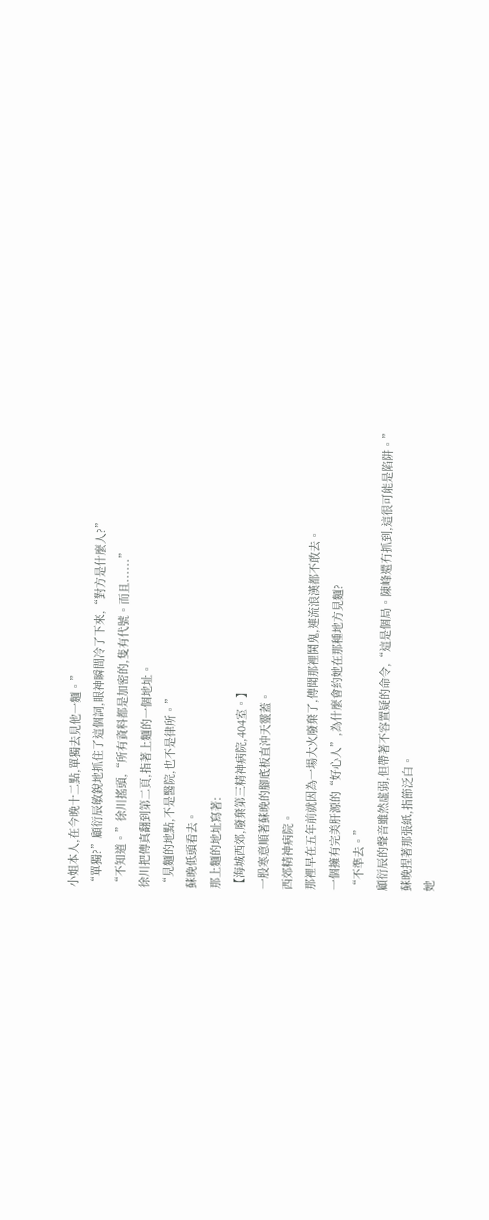小姐本人,在今晚十二點,單獨去見他一麵。”
“單獨?”顧衍辰敏銳地抓住了這個詞,眼神瞬間冷了下來,“對方是什麼人?”
“不知道。”徐川搖頭,“所有資料都是加密的,隻有代號。而且......”
徐川把傳真翻到第二頁,指著上麵的一個地址。
“見麵的地點,不是醫院,也不是律所。”
蘇晚低頭看去。
那上麵的地址寫著:
【海城西郊,廢棄第三精神病院,404室。】
一股寒意順著蘇晚的腳底板直沖天靈蓋。
西郊精神病院。
那裡早在五年前就因為一場大火廢棄了,傳聞那裡鬨鬼,連流浪漢都不敢去。
一個擁有完美肝源的“好心人”,為什麼會約她在那種地方見麵?
“不準去。”
顧衍辰的聲音雖然虛弱,但帶著不容置疑的命令,“這是個局。陳峰還冇抓到,這很可能是陷阱。”
蘇晚捏著那張紙,指節泛白。
她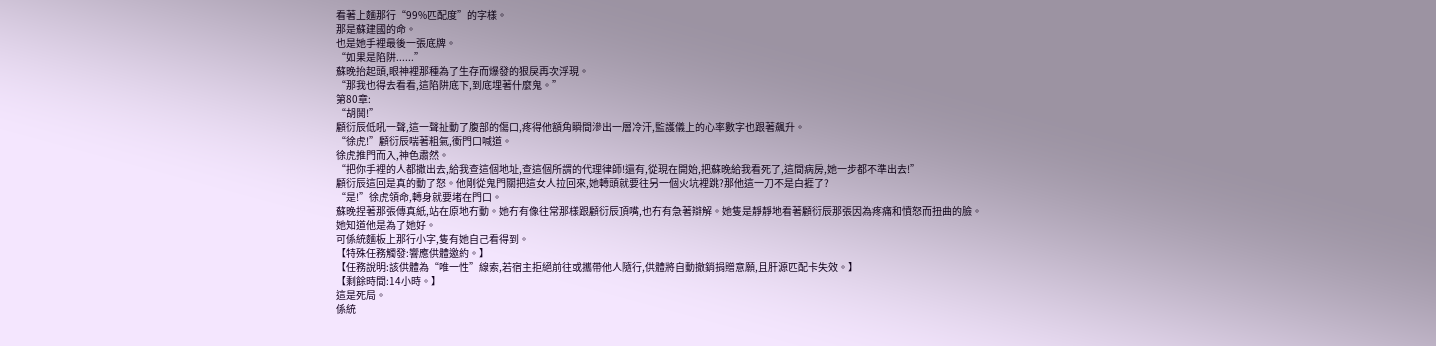看著上麵那行“99%匹配度”的字樣。
那是蘇建國的命。
也是她手裡最後一張底牌。
“如果是陷阱......”
蘇晚抬起頭,眼神裡那種為了生存而爆發的狠戾再次浮現。
“那我也得去看看,這陷阱底下,到底埋著什麼鬼。”
第80章:
“胡鬨!”
顧衍辰低吼一聲,這一聲扯動了腹部的傷口,疼得他額角瞬間滲出一層冷汗,監護儀上的心率數字也跟著飆升。
“徐虎!”顧衍辰喘著粗氣,衝門口喊道。
徐虎推門而入,神色肅然。
“把你手裡的人都撒出去,給我查這個地址,查這個所謂的代理律師!還有,從現在開始,把蘇晚給我看死了,這間病房,她一步都不準出去!”
顧衍辰這回是真的動了怒。他剛從鬼門關把這女人拉回來,她轉頭就要往另一個火坑裡跳?那他這一刀不是白捱了?
“是!”徐虎領命,轉身就要堵在門口。
蘇晚捏著那張傳真紙,站在原地冇動。她冇有像往常那樣跟顧衍辰頂嘴,也冇有急著辯解。她隻是靜靜地看著顧衍辰那張因為疼痛和憤怒而扭曲的臉。
她知道他是為了她好。
可係統麵板上那行小字,隻有她自己看得到。
【特殊任務觸發:響應供體邀約。】
【任務說明:該供體為“唯一性”線索,若宿主拒絕前往或攜帶他人隨行,供體將自動撤銷捐贈意願,且肝源匹配卡失效。】
【剩餘時間:14小時。】
這是死局。
係統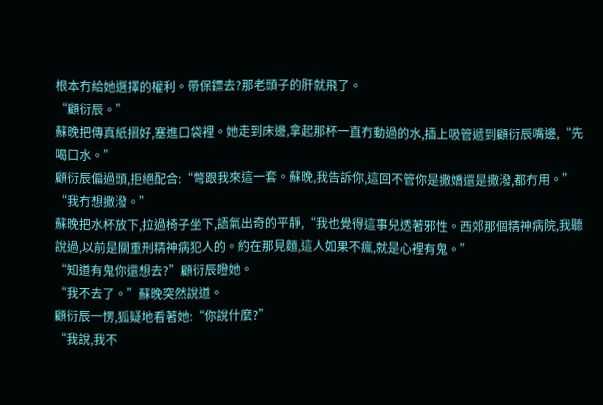根本冇給她選擇的權利。帶保鏢去?那老頭子的肝就飛了。
“顧衍辰。”
蘇晚把傳真紙摺好,塞進口袋裡。她走到床邊,拿起那杯一直冇動過的水,插上吸管遞到顧衍辰嘴邊,“先喝口水。”
顧衍辰偏過頭,拒絕配合:“彆跟我來這一套。蘇晚,我告訴你,這回不管你是撒嬌還是撒潑,都冇用。”
“我冇想撒潑。”
蘇晚把水杯放下,拉過椅子坐下,語氣出奇的平靜,“我也覺得這事兒透著邪性。西郊那個精神病院,我聽說過,以前是關重刑精神病犯人的。約在那見麵,這人如果不瘋,就是心裡有鬼。”
“知道有鬼你還想去?”顧衍辰瞪她。
“我不去了。”蘇晚突然說道。
顧衍辰一愣,狐疑地看著她:“你說什麼?”
“我說,我不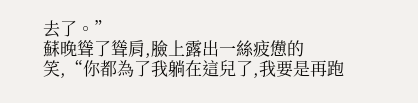去了。”
蘇晚聳了聳肩,臉上露出一絲疲憊的笑,“你都為了我躺在這兒了,我要是再跑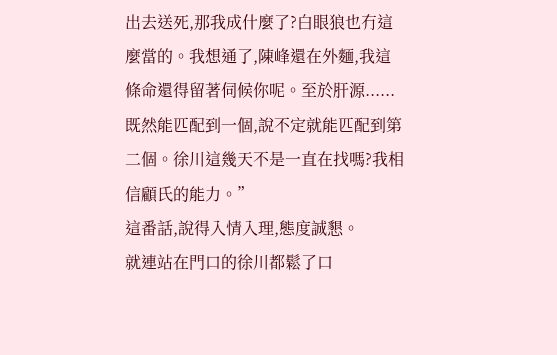出去送死,那我成什麼了?白眼狼也冇這麼當的。我想通了,陳峰還在外麵,我這條命還得留著伺候你呢。至於肝源......既然能匹配到一個,說不定就能匹配到第二個。徐川這幾天不是一直在找嗎?我相信顧氏的能力。”
這番話,說得入情入理,態度誠懇。
就連站在門口的徐川都鬆了口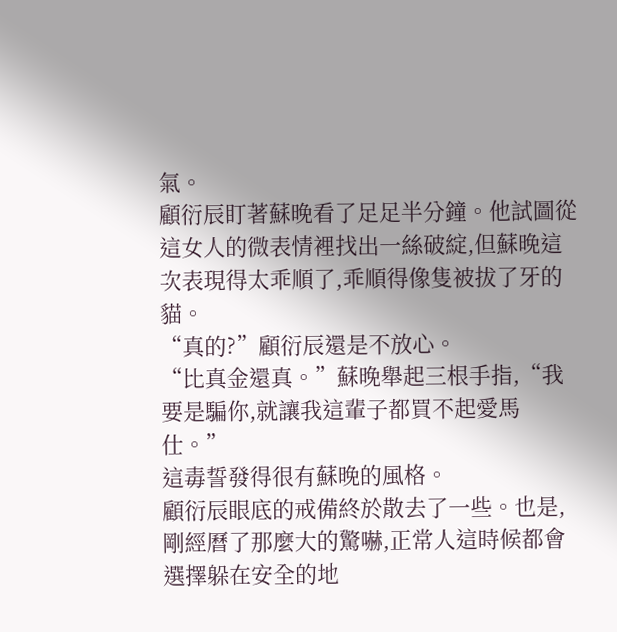氣。
顧衍辰盯著蘇晚看了足足半分鐘。他試圖從這女人的微表情裡找出一絲破綻,但蘇晚這次表現得太乖順了,乖順得像隻被拔了牙的貓。
“真的?”顧衍辰還是不放心。
“比真金還真。”蘇晚舉起三根手指,“我要是騙你,就讓我這輩子都買不起愛馬仕。”
這毒誓發得很有蘇晚的風格。
顧衍辰眼底的戒備終於散去了一些。也是,剛經曆了那麼大的驚嚇,正常人這時候都會選擇躲在安全的地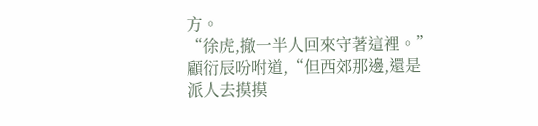方。
“徐虎,撤一半人回來守著這裡。”顧衍辰吩咐道,“但西郊那邊,還是派人去摸摸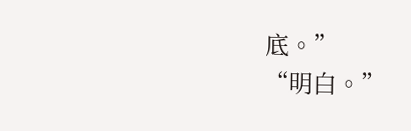底。”
“明白。”